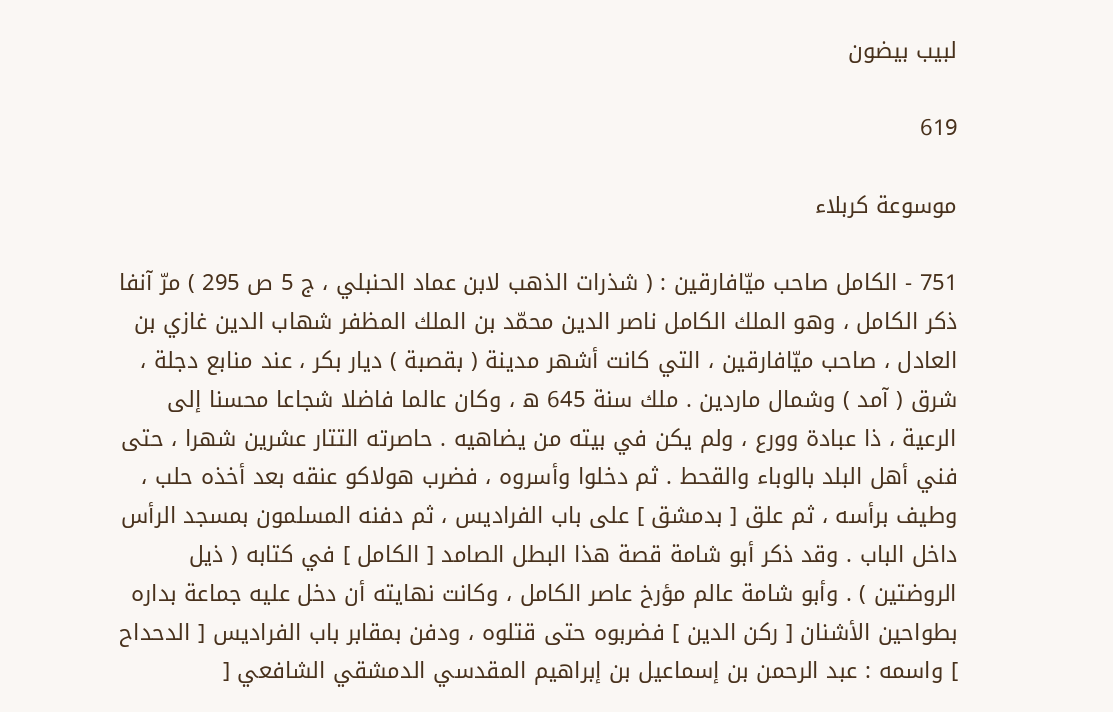لبيب بيضون

619

موسوعة كربلاء

751 - الكامل صاحب ميّافارقين : ( شذرات الذهب لابن عماد الحنبلي ، ج 5 ص 295 ) مرّ آنفا ذكر الكامل ، وهو الملك الكامل ناصر الدين محمّد بن الملك المظفر شهاب الدين غازي بن العادل ، صاحب ميّافارقين ، التي كانت أشهر مدينة ( بقصبة ) ديار بكر ، عند منابع دجلة ، شرق ( آمد ) وشمال ماردين . ملك سنة 645 ه ، وكان عالما فاضلا شجاعا محسنا إلى الرعية ، ذا عبادة وورع ، ولم يكن في بيته من يضاهيه . حاصرته التتار عشرين شهرا ، حتى فني أهل البلد بالوباء والقحط . ثم دخلوا وأسروه ، فضرب هولاكو عنقه بعد أخذه حلب ، وطيف برأسه ، ثم علق [ بدمشق ] على باب الفراديس ، ثم دفنه المسلمون بمسجد الرأس داخل الباب . وقد ذكر أبو شامة قصة هذا البطل الصامد [ الكامل ] في كتابه ( ذيل الروضتين ) . وأبو شامة عالم مؤرخ عاصر الكامل ، وكانت نهايته أن دخل عليه جماعة بداره بطواحين الأشنان [ ركن الدين ] فضربوه حتى قتلوه ، ودفن بمقابر باب الفراديس [ الدحداح ] واسمه : عبد الرحمن بن إسماعيل بن إبراهيم المقدسي الدمشقي الشافعي [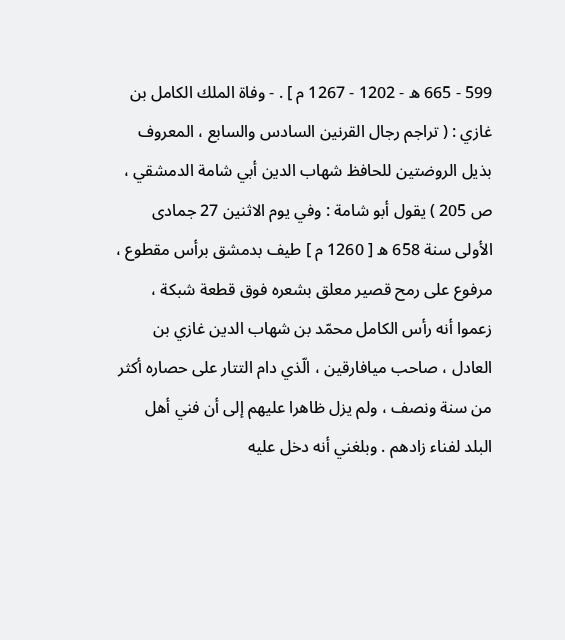599 - 665 ه - 1202 - 1267 م ] . - وفاة الملك الكامل بن غازي : ( تراجم رجال القرنين السادس والسابع ، المعروف بذيل الروضتين للحافظ شهاب الدين أبي شامة الدمشقي ، ص 205 ) يقول أبو شامة : وفي يوم الاثنين 27 جمادى الأولى سنة 658 ه [ 1260 م ] طيف بدمشق برأس مقطوع ، مرفوع على رمح قصير معلق بشعره فوق قطعة شبكة ، زعموا أنه رأس الكامل محمّد بن شهاب الدين غازي بن العادل ، صاحب ميافارقين ، الّذي دام التتار على حصاره أكثر من سنة ونصف ، ولم يزل ظاهرا عليهم إلى أن فني أهل البلد لفناء زادهم . وبلغني أنه دخل عليه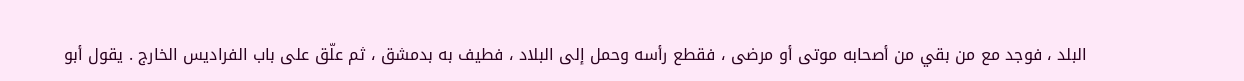البلد ، فوجد مع من بقي من أصحابه موتى أو مرضى ، فقطع رأسه وحمل إلى البلاد ، فطيف به بدمشق ، ثم علّق على باب الفراديس الخارج . يقول أبو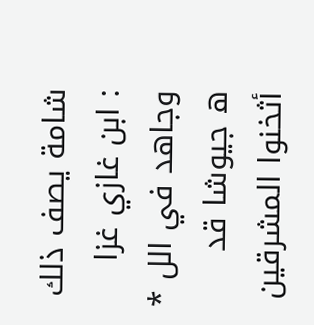شامة يصف ذلك : ابن غازي غزا وجاهد في الل * ه جيوشا قد أثخنوا المشرقين